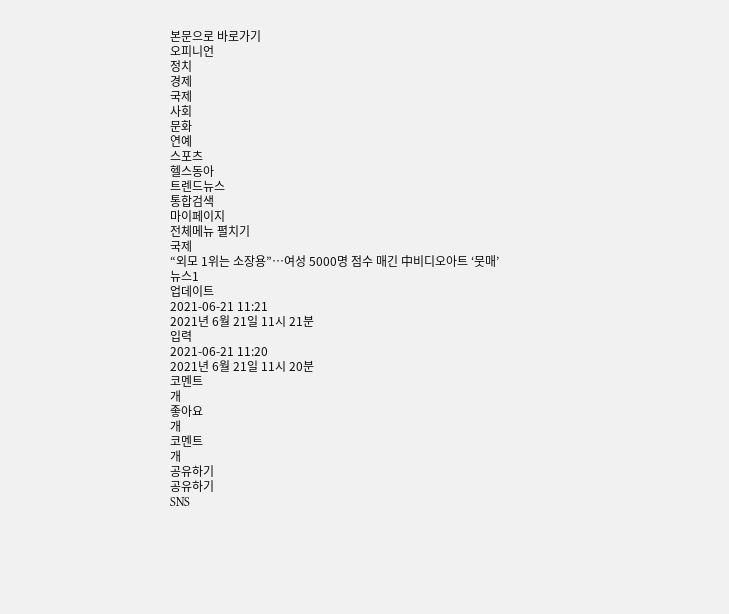본문으로 바로가기
오피니언
정치
경제
국제
사회
문화
연예
스포츠
헬스동아
트렌드뉴스
통합검색
마이페이지
전체메뉴 펼치기
국제
“외모 1위는 소장용”…여성 5000명 점수 매긴 中비디오아트 ‘뭇매’
뉴스1
업데이트
2021-06-21 11:21
2021년 6월 21일 11시 21분
입력
2021-06-21 11:20
2021년 6월 21일 11시 20분
코멘트
개
좋아요
개
코멘트
개
공유하기
공유하기
SNS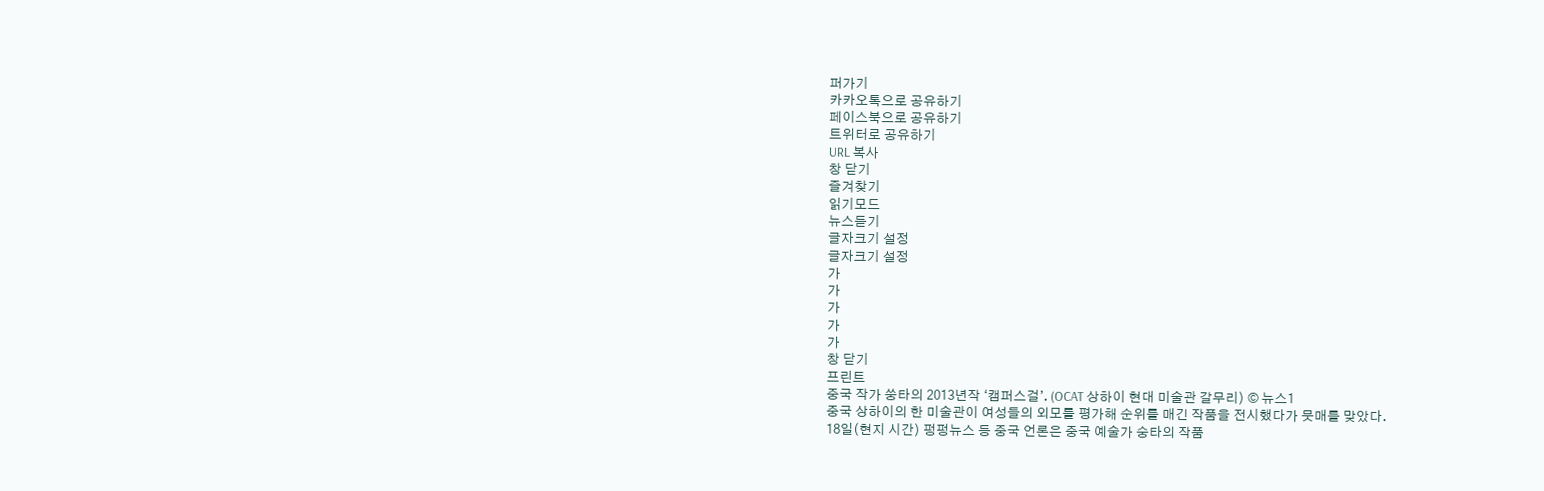퍼가기
카카오톡으로 공유하기
페이스북으로 공유하기
트위터로 공유하기
URL 복사
창 닫기
즐겨찾기
읽기모드
뉴스듣기
글자크기 설정
글자크기 설정
가
가
가
가
가
창 닫기
프린트
중국 작가 쑹타의 2013년작 ‘캠퍼스걸’. (OCAT 상하이 현대 미술관 갈무리) © 뉴스1
중국 상하이의 한 미술관이 여성들의 외모를 평가해 순위를 매긴 작품을 전시했다가 뭇매를 맞았다.
18일(현지 시간) 펑펑뉴스 등 중국 언론은 중국 예술가 숭타의 작품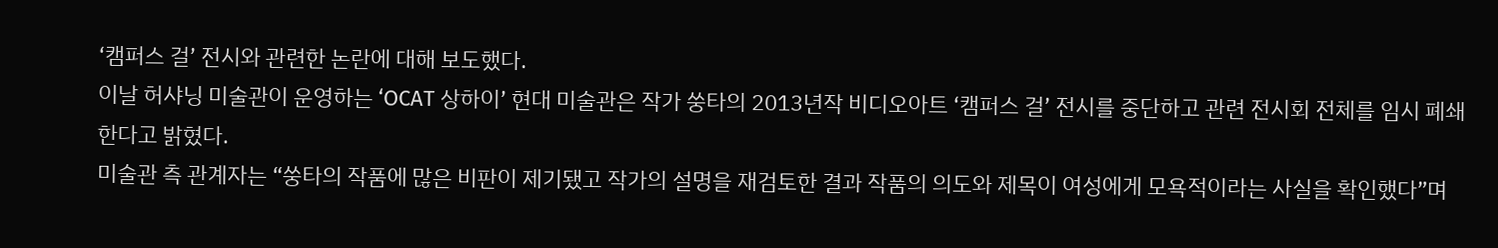‘캠퍼스 걸’ 전시와 관련한 논란에 대해 보도했다.
이날 허샤닝 미술관이 운영하는 ‘OCAT 상하이’ 현대 미술관은 작가 쑹타의 2013년작 비디오아트 ‘캠퍼스 걸’ 전시를 중단하고 관련 전시회 전체를 임시 폐쇄한다고 밝혔다.
미술관 측 관계자는 “쑹타의 작품에 많은 비판이 제기됐고 작가의 설명을 재검토한 결과 작품의 의도와 제목이 여성에게 모욕적이라는 사실을 확인했다”며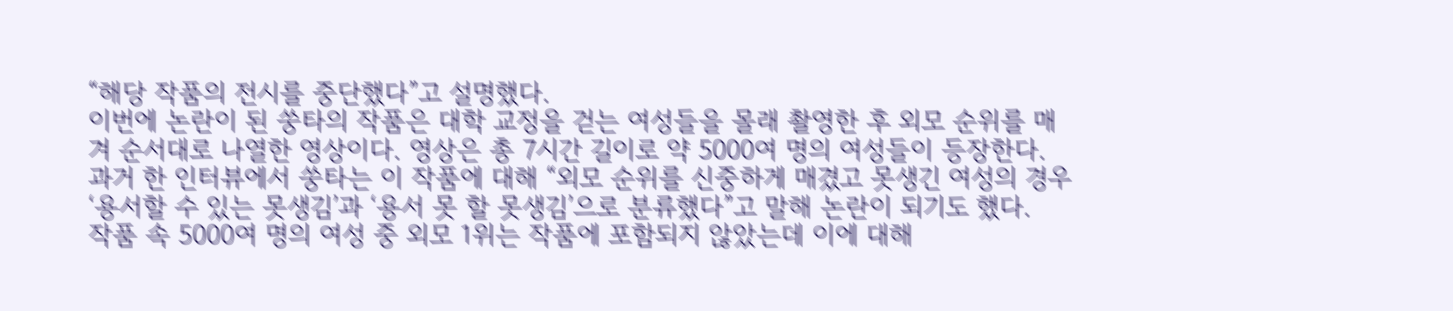“해당 작품의 전시를 중단했다”고 설명했다.
이번에 논란이 된 쑹타의 작품은 대학 교정을 걷는 여성들을 몰래 촬영한 후 외모 순위를 매겨 순서대로 나열한 영상이다. 영상은 총 7시간 길이로 약 5000여 명의 여성들이 등장한다.
과거 한 인터뷰에서 쑹타는 이 작품에 대해 “외모 순위를 신중하게 매겼고 못생긴 여성의 경우 ‘용서할 수 있는 못생김’과 ‘용서 못 할 못생김’으로 분류했다”고 말해 논란이 되기도 했다.
작품 속 5000여 명의 여성 중 외모 1위는 작품에 포함되지 않았는데 이에 대해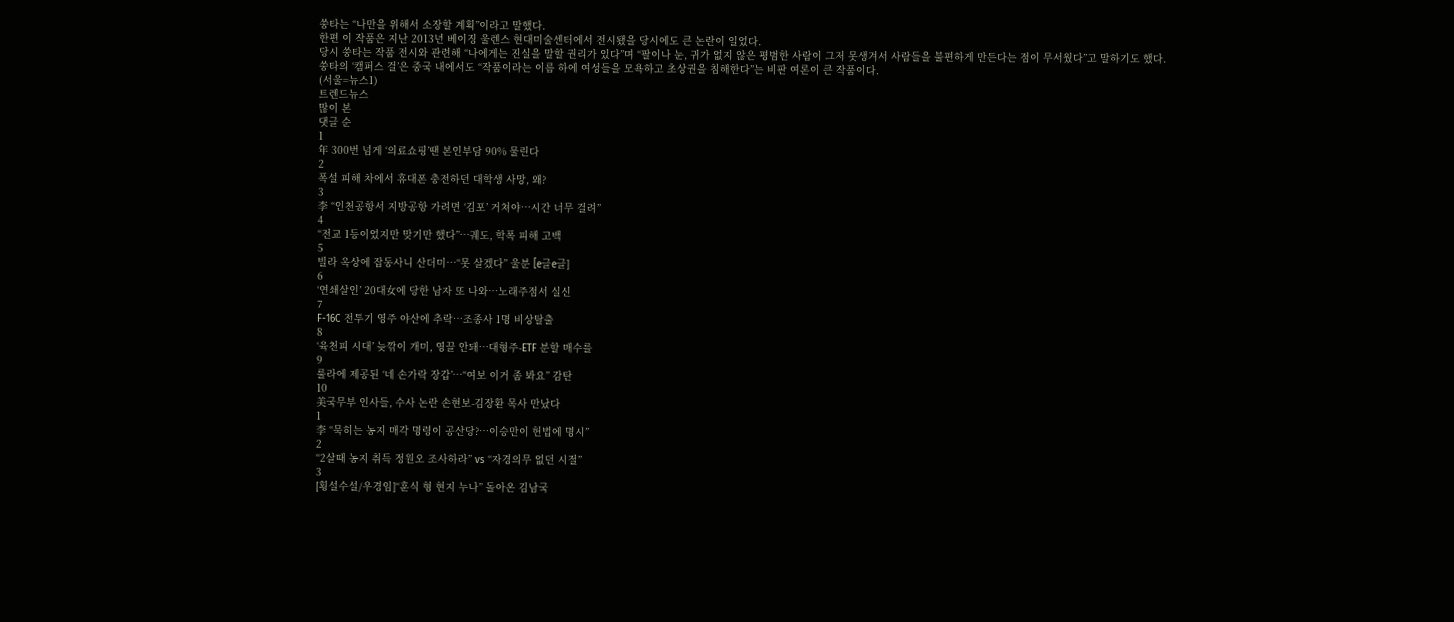쑹타는 “나만을 위해서 소장할 계획”이라고 말했다.
한편 이 작품은 지난 2013년 베이징 울렌스 현대미술센터에서 전시됐을 당시에도 큰 논란이 일었다.
당시 쑹타는 작품 전시와 관련해 “나에게는 진실을 말할 권리가 있다”며 “팔이나 눈, 귀가 없지 않은 평범한 사람이 그저 못생겨서 사람들을 불편하게 만든다는 점이 무서웠다”고 말하기도 했다.
쑹타의 ‘캠퍼스 걸’은 중국 내에서도 “작품이라는 이름 하에 여성들을 모욕하고 초상권을 침해한다”는 비판 여론이 큰 작품이다.
(서울=뉴스1)
트렌드뉴스
많이 본
댓글 순
1
年 300번 넘게 ‘의료쇼핑’땐 본인부담 90% 물린다
2
폭설 피해 차에서 휴대폰 충전하던 대학생 사망, 왜?
3
李 “인천공항서 지방공항 가려면 ‘김포’ 거쳐야…시간 너무 걸려”
4
“전교 1등이었지만 맞기만 했다”…궤도, 학폭 피해 고백
5
빌라 옥상에 잡동사니 산더미…“못 살겠다” 울분 [e글e글]
6
‘연쇄살인’ 20대女에 당한 남자 또 나와…노래주점서 실신
7
F-16C 전투기 영주 야산에 추락…조종사 1명 비상탈출
8
‘육천피 시대’ 늦깎이 개미, 영끌 안돼…대형주-ETF 분할 매수를
9
룰라에 제공된 ‘네 손가락 장갑’…“여보 이거 좀 봐요” 감탄
10
美국무부 인사들, 수사 논란 손현보-김장환 목사 만났다
1
李 “묵히는 농지 매각 명령이 공산당?…이승만이 헌법에 명시”
2
“2살때 농지 취득 정원오 조사하라” vs “자경의무 없던 시절”
3
[횡설수설/우경임]“훈식 형 현지 누나” 돌아온 김남국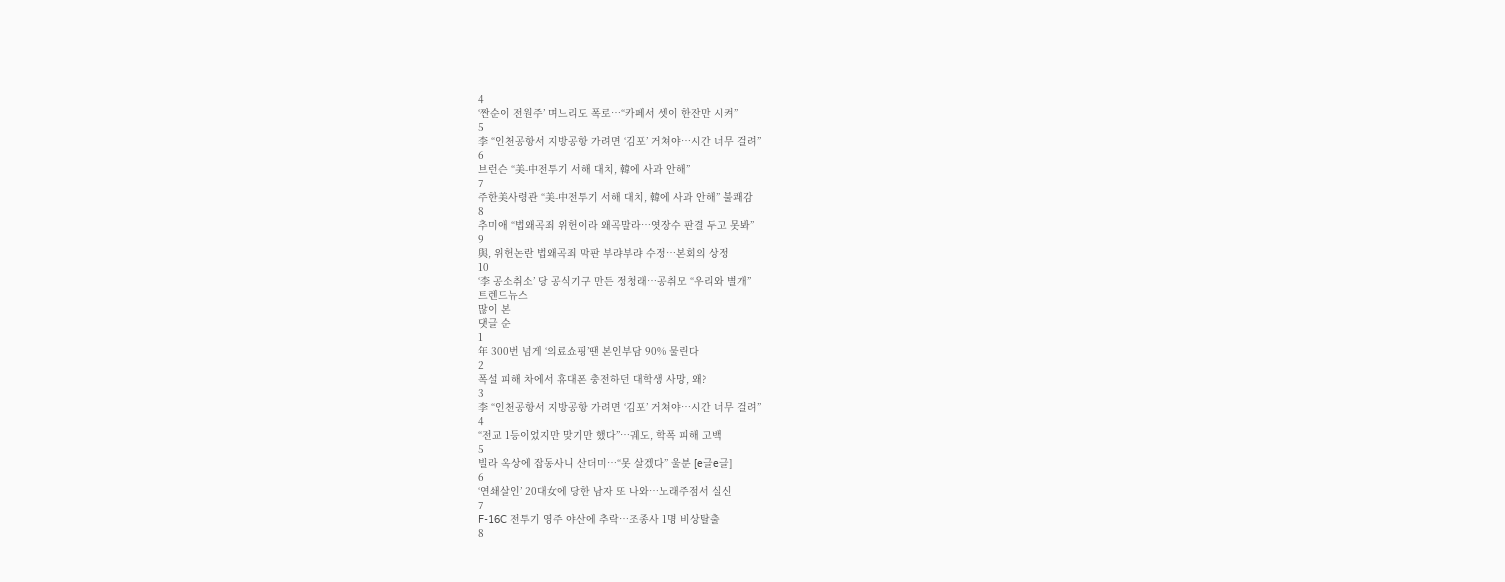4
‘짠순이 전원주’ 며느리도 폭로…“카페서 셋이 한잔만 시켜”
5
李 “인천공항서 지방공항 가려면 ‘김포’ 거쳐야…시간 너무 걸려”
6
브런슨 “美-中전투기 서해 대치, 韓에 사과 안해”
7
주한美사령관 “美-中전투기 서해 대치, 韓에 사과 안해” 불쾌감
8
추미애 “법왜곡죄 위헌이라 왜곡말라…엿장수 판결 두고 못봐”
9
與, 위헌논란 법왜곡죄 막판 부랴부랴 수정…본회의 상정
10
‘李 공소취소’ 당 공식기구 만든 정청래…공취모 “우리와 별개”
트렌드뉴스
많이 본
댓글 순
1
年 300번 넘게 ‘의료쇼핑’땐 본인부담 90% 물린다
2
폭설 피해 차에서 휴대폰 충전하던 대학생 사망, 왜?
3
李 “인천공항서 지방공항 가려면 ‘김포’ 거쳐야…시간 너무 걸려”
4
“전교 1등이었지만 맞기만 했다”…궤도, 학폭 피해 고백
5
빌라 옥상에 잡동사니 산더미…“못 살겠다” 울분 [e글e글]
6
‘연쇄살인’ 20대女에 당한 남자 또 나와…노래주점서 실신
7
F-16C 전투기 영주 야산에 추락…조종사 1명 비상탈출
8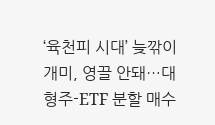‘육천피 시대’ 늦깎이 개미, 영끌 안돼…대형주-ETF 분할 매수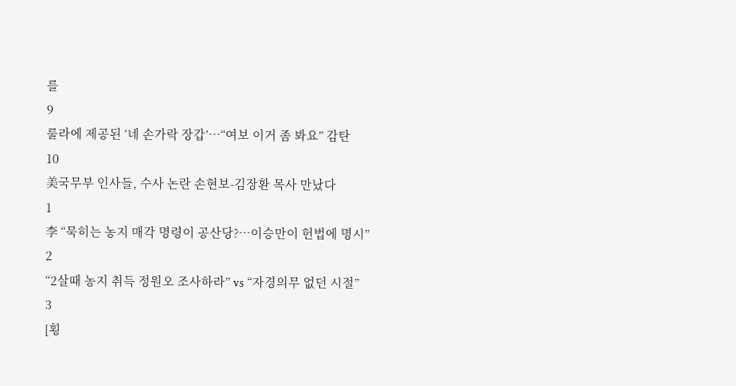를
9
룰라에 제공된 ‘네 손가락 장갑’…“여보 이거 좀 봐요” 감탄
10
美국무부 인사들, 수사 논란 손현보-김장환 목사 만났다
1
李 “묵히는 농지 매각 명령이 공산당?…이승만이 헌법에 명시”
2
“2살때 농지 취득 정원오 조사하라” vs “자경의무 없던 시절”
3
[횡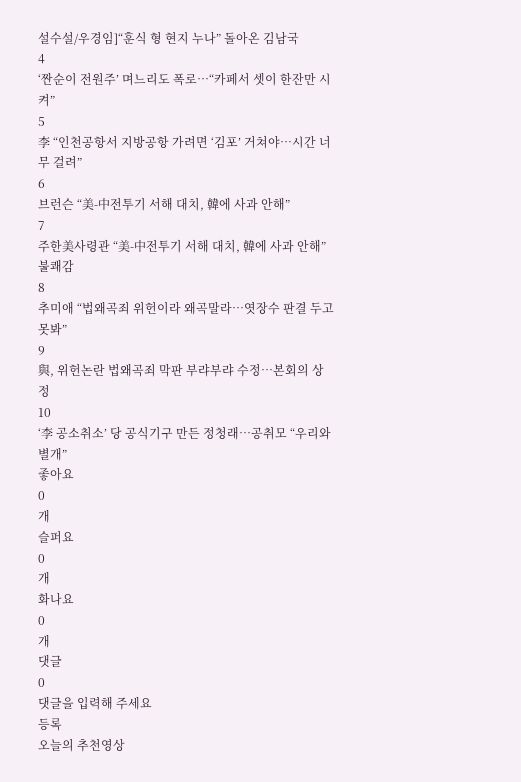설수설/우경임]“훈식 형 현지 누나” 돌아온 김남국
4
‘짠순이 전원주’ 며느리도 폭로…“카페서 셋이 한잔만 시켜”
5
李 “인천공항서 지방공항 가려면 ‘김포’ 거쳐야…시간 너무 걸려”
6
브런슨 “美-中전투기 서해 대치, 韓에 사과 안해”
7
주한美사령관 “美-中전투기 서해 대치, 韓에 사과 안해” 불쾌감
8
추미애 “법왜곡죄 위헌이라 왜곡말라…엿장수 판결 두고 못봐”
9
與, 위헌논란 법왜곡죄 막판 부랴부랴 수정…본회의 상정
10
‘李 공소취소’ 당 공식기구 만든 정청래…공취모 “우리와 별개”
좋아요
0
개
슬퍼요
0
개
화나요
0
개
댓글
0
댓글을 입력해 주세요
등록
오늘의 추천영상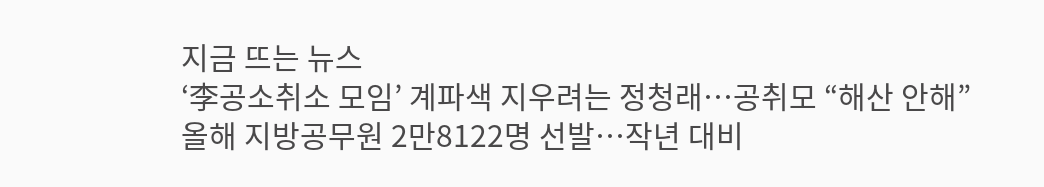지금 뜨는 뉴스
‘李공소취소 모임’ 계파색 지우려는 정청래…공취모 “해산 안해”
올해 지방공무원 2만8122명 선발…작년 대비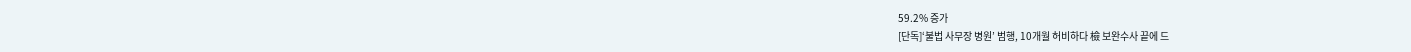59.2% 증가
[단독]‘불법 사무장 병원’ 범행, 10개월 허비하다 檢 보완수사 끝에 드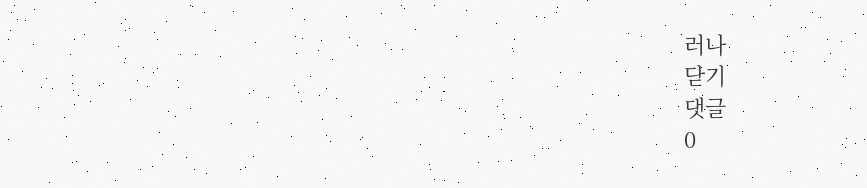러나
닫기
댓글
0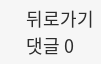뒤로가기
댓글 0